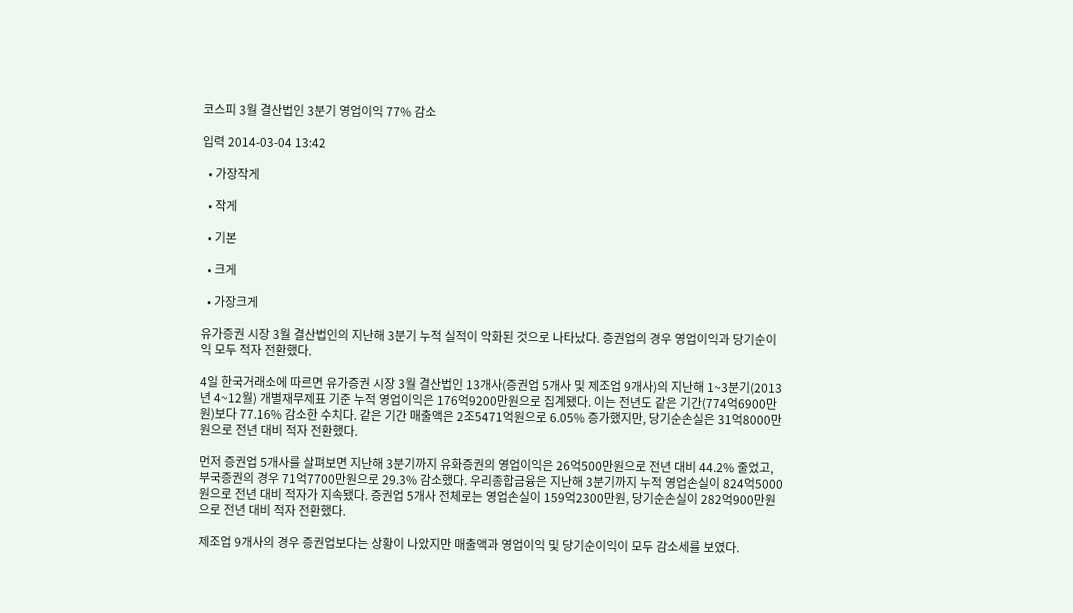코스피 3월 결산법인 3분기 영업이익 77% 감소

입력 2014-03-04 13:42

  • 가장작게

  • 작게

  • 기본

  • 크게

  • 가장크게

유가증권 시장 3월 결산법인의 지난해 3분기 누적 실적이 악화된 것으로 나타났다. 증권업의 경우 영업이익과 당기순이익 모두 적자 전환했다.

4일 한국거래소에 따르면 유가증권 시장 3월 결산법인 13개사(증권업 5개사 및 제조업 9개사)의 지난해 1~3분기(2013년 4~12월) 개별재무제표 기준 누적 영업이익은 176억9200만원으로 집계됐다. 이는 전년도 같은 기간(774억6900만원)보다 77.16% 감소한 수치다. 같은 기간 매출액은 2조5471억원으로 6.05% 증가했지만, 당기순손실은 31억8000만원으로 전년 대비 적자 전환했다.

먼저 증권업 5개사를 살펴보면 지난해 3분기까지 유화증권의 영업이익은 26억500만원으로 전년 대비 44.2% 줄었고, 부국증권의 경우 71억7700만원으로 29.3% 감소했다. 우리종합금융은 지난해 3분기까지 누적 영업손실이 824억5000원으로 전년 대비 적자가 지속됐다. 증권업 5개사 전체로는 영업손실이 159억2300만원, 당기순손실이 282억900만원으로 전년 대비 적자 전환했다.

제조업 9개사의 경우 증권업보다는 상황이 나았지만 매출액과 영업이익 및 당기순이익이 모두 감소세를 보였다.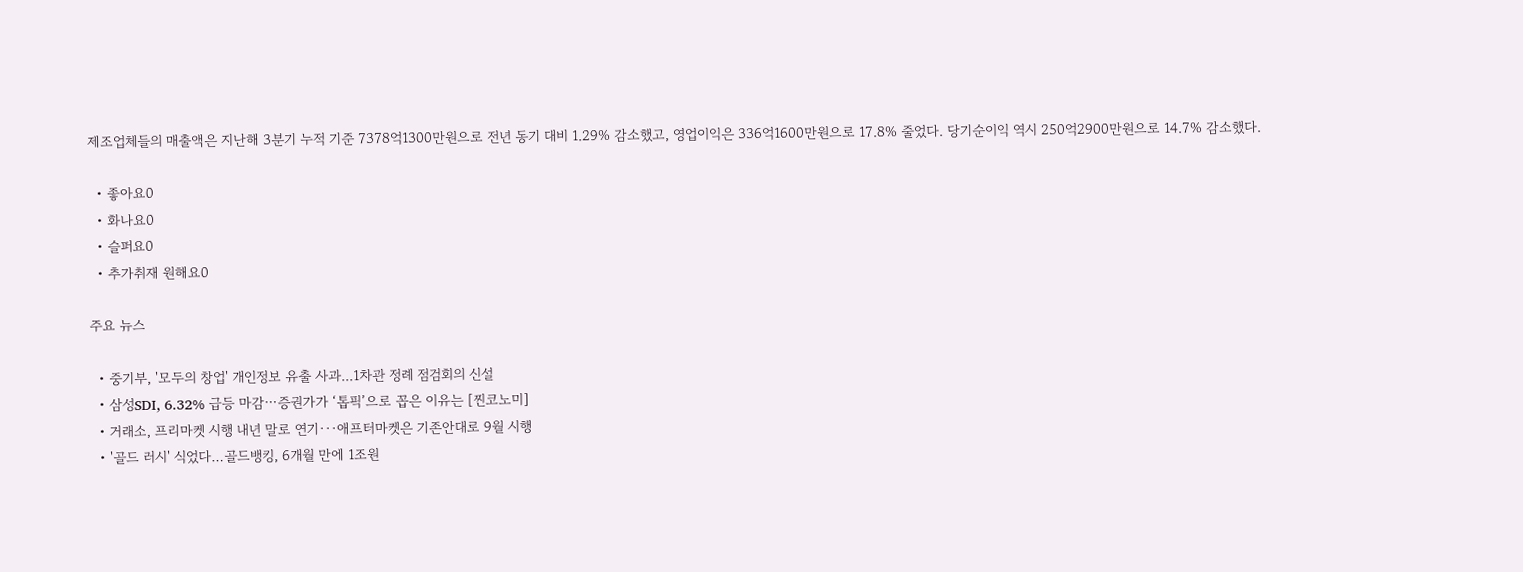제조업체들의 매출액은 지난해 3분기 누적 기준 7378억1300만원으로 전년 동기 대비 1.29% 감소했고, 영업이익은 336억1600만원으로 17.8% 줄었다. 당기순이익 역시 250억2900만원으로 14.7% 감소했다.

  • 좋아요0
  • 화나요0
  • 슬퍼요0
  • 추가취재 원해요0

주요 뉴스

  • 중기부, '모두의 창업' 개인정보 유출 사과...1차관 정례 점검회의 신설
  • 삼성SDI, 6.32% 급등 마감⋯증권가가 ‘톱픽’으로 꼽은 이유는 [찐코노미]
  • 거래소, 프리마켓 시행 내년 말로 연기···애프터마켓은 기존안대로 9월 시행
  • '골드 러시' 식었다…골드뱅킹, 6개월 만에 1조원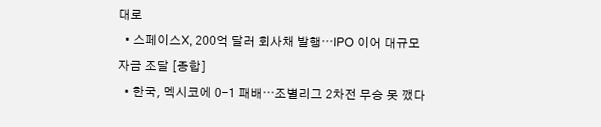대로
  • 스페이스X, 200억 달러 회사채 발행⋯IPO 이어 대규모 자금 조달 [종합]
  • 한국, 멕시코에 0-1 패배⋯조별리그 2차전 무승 못 깼다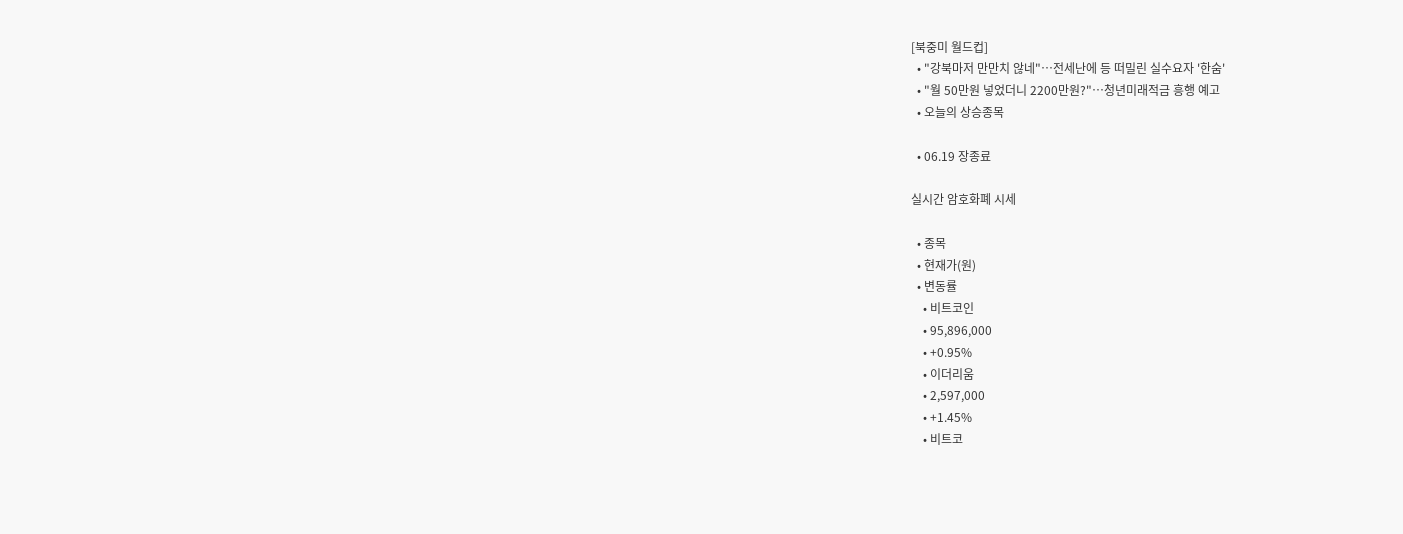[북중미 월드컵]
  • "강북마저 만만치 않네"⋯전세난에 등 떠밀린 실수요자 '한숨'
  • "월 50만원 넣었더니 2200만원?"…청년미래적금 흥행 예고
  • 오늘의 상승종목

  • 06.19 장종료

실시간 암호화폐 시세

  • 종목
  • 현재가(원)
  • 변동률
    • 비트코인
    • 95,896,000
    • +0.95%
    • 이더리움
    • 2,597,000
    • +1.45%
    • 비트코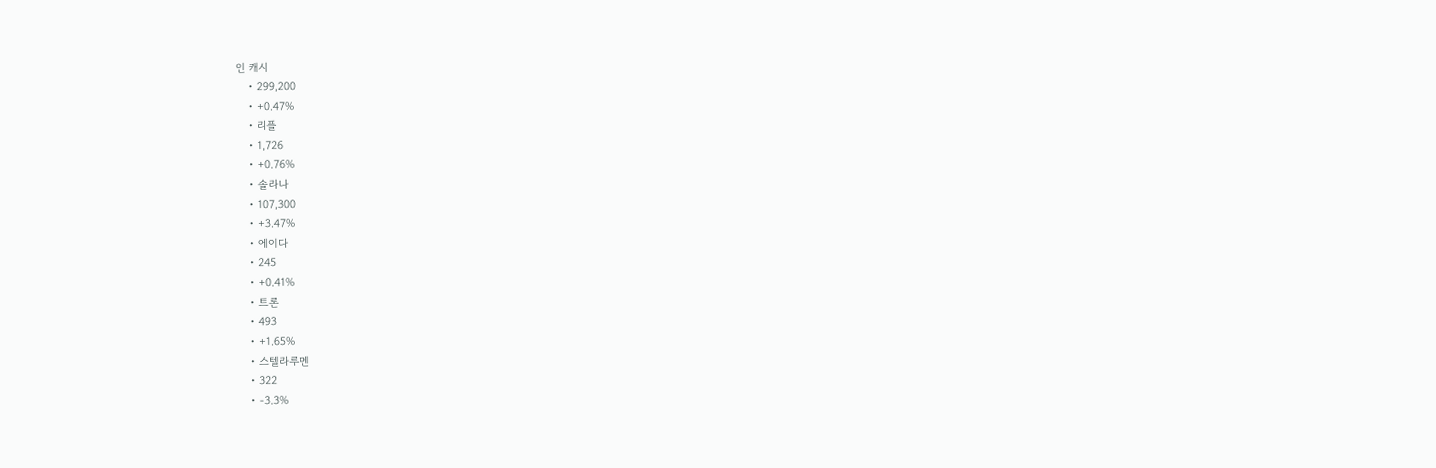인 캐시
    • 299,200
    • +0.47%
    • 리플
    • 1,726
    • +0.76%
    • 솔라나
    • 107,300
    • +3.47%
    • 에이다
    • 245
    • +0.41%
    • 트론
    • 493
    • +1.65%
    • 스텔라루멘
    • 322
    • -3.3%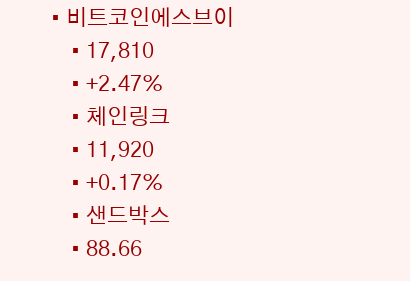• 비트코인에스브이
    • 17,810
    • +2.47%
    • 체인링크
    • 11,920
    • +0.17%
    • 샌드박스
    • 88.66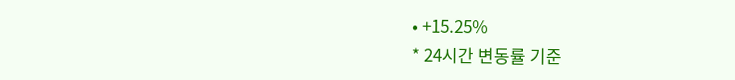• +15.25%
* 24시간 변동률 기준